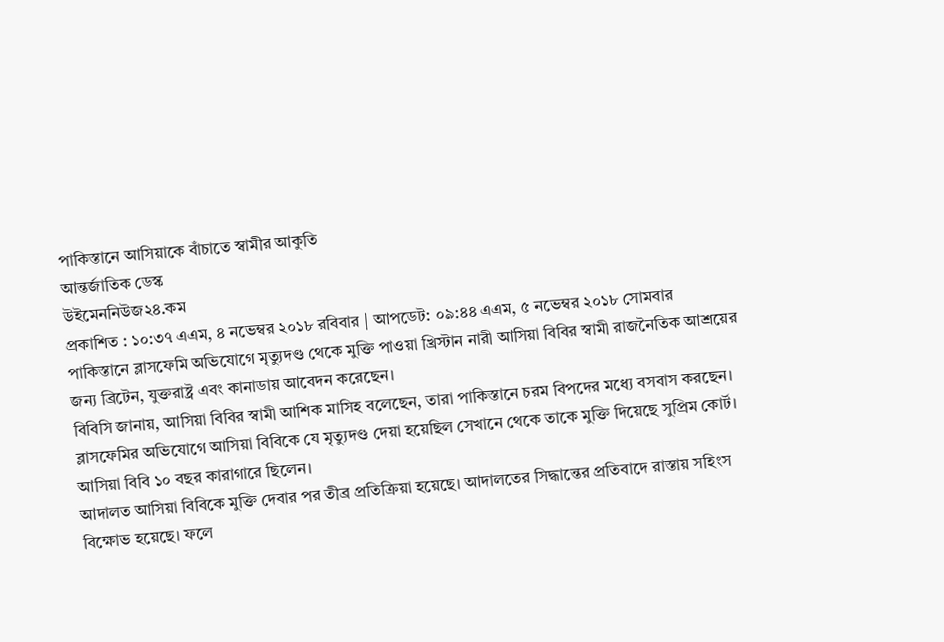পাকিস্তানে আসিয়াকে বাঁচাতে স্বামীর আকুতি
আন্তর্জাতিক ডেস্ক
উইমেননিউজ২৪.কম
প্রকাশিত : ১০:৩৭ এএম, ৪ নভেম্বর ২০১৮ রবিবার | আপডেট: ০৯:৪৪ এএম, ৫ নভেম্বর ২০১৮ সোমবার
পাকিস্তানে ব্লাসফেমি অভিযোগে মৃত্যুদণ্ড থেকে মুক্তি পাওয়া খ্রিস্টান নারী আসিয়া বিবির স্বামী রাজনৈতিক আশ্রয়ের জন্য ব্রিটেন, যুক্তরাষ্ট্র এবং কানাডায় আবেদন করেছেন।
বিবিসি জানায়, আসিয়া বিবির স্বামী আশিক মাসিহ বলেছেন, তারা পাকিস্তানে চরম বিপদের মধ্যে বসবাস করছেন।
ব্লাসফেমির অভিযোগে আসিয়া বিবিকে যে মৃত্যুদণ্ড দেয়া হয়েছিল সেখানে থেকে তাকে মুক্তি দিয়েছে সুপ্রিম কোর্ট।
আসিয়া বিবি ১০ বছর কারাগারে ছিলেন।
আদালত আসিয়া বিবিকে মুক্তি দেবার পর তীব্র প্রতিক্রিয়া হয়েছে। আদালতের সিদ্ধান্তের প্রতিবাদে রাস্তায় সহিংস বিক্ষোভ হয়েছে। ফলে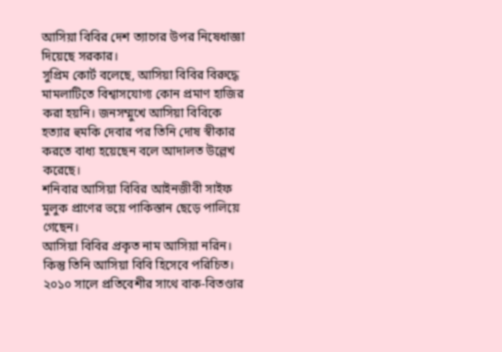আসিয়া বিবির দেশ ত্যাগের উপর নিষেধাজ্ঞা দিয়েছে সরকার।
সুপ্রিম কোর্ট বলেছে, আসিয়া বিবির বিরুদ্ধে মামলাটিতে বিশ্বাসযোগ্য কোন প্রমাণ হাজির করা হয়নি। জনসম্মুখে আসিয়া বিবিকে হত্যার হুমকি দেবার পর তিনি দোষ স্বীকার করতে বাধ্য হয়েছেন বলে আদালত উল্লেখ করেছে।
শনিবার আসিয়া বিবির আইনজীবী সাইফ মুলুক প্রাণের ভয়ে পাকিস্তান ছেড়ে পালিয়ে গেছেন।
আসিয়া বিবির প্রকৃত নাম আসিয়া নরিন। কিন্তু তিনি আসিয়া বিবি হিসেবে পরিচিত।
২০১০ সালে প্রতিবেশীর সাথে বাক-বিতণ্ডার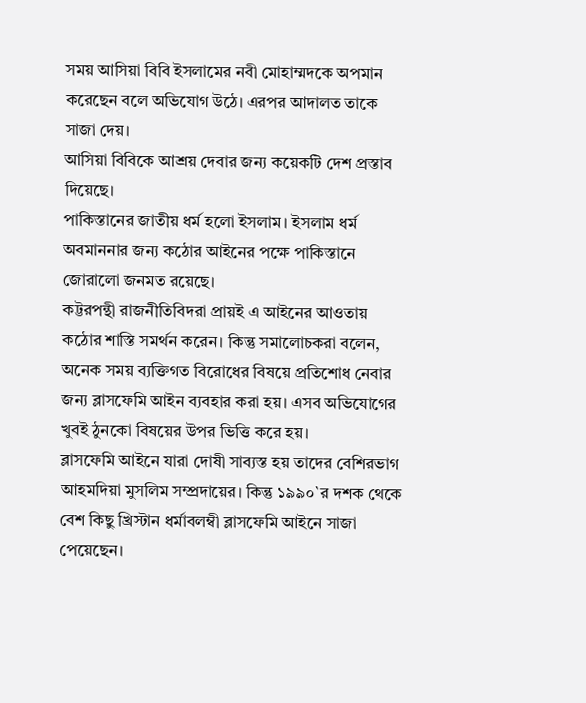সময় আসিয়া বিবি ইসলামের নবী মোহাম্মদকে অপমান করেছেন বলে অভিযোগ উঠে। এরপর আদালত তাকে সাজা দেয়।
আসিয়া বিবিকে আশ্রয় দেবার জন্য কয়েকটি দেশ প্রস্তাব দিয়েছে।
পাকিস্তানের জাতীয় ধর্ম হলো ইসলাম। ইসলাম ধর্ম অবমাননার জন্য কঠোর আইনের পক্ষে পাকিস্তানে জোরালো জনমত রয়েছে।
কট্টরপন্থী রাজনীতিবিদরা প্রায়ই এ আইনের আওতায় কঠোর শাস্তি সমর্থন করেন। কিন্তু সমালোচকরা বলেন, অনেক সময় ব্যক্তিগত বিরোধের বিষয়ে প্রতিশোধ নেবার জন্য ব্লাসফেমি আইন ব্যবহার করা হয়। এসব অভিযোগের খুবই ঠুনকো বিষয়ের উপর ভিত্তি করে হয়।
ব্লাসফেমি আইনে যারা দোষী সাব্যস্ত হয় তাদের বেশিরভাগ আহমদিয়া মুসলিম সম্প্রদায়ের। কিন্তু ১৯৯০`র দশক থেকে বেশ কিছু খ্রিস্টান ধর্মাবলম্বী ব্লাসফেমি আইনে সাজা পেয়েছেন।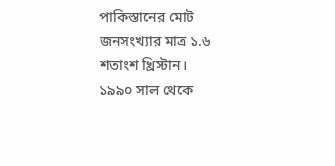পাকিস্তানের মোট জনসংখ্যার মাত্র ১.৬ শতাংশ খ্রিস্টান।
১৯৯০ সাল থেকে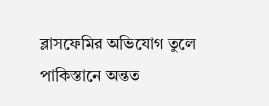ব্লাসফেমির অভিযোগ তুলে পাকিস্তানে অন্তত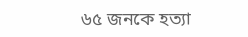৬৫ জনকে হত্যা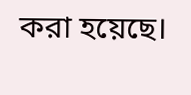করা হয়েছে।